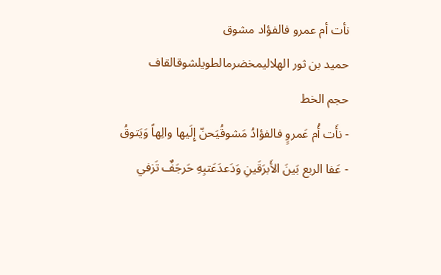نأت أم عمرو فالفؤاد مشوق
حميد بن ثور الهلاليمخضرمالطويلشوقالقاف
حجم الخط
- نأَت أُم عَمروٍ فالفؤادُ مَشوقُيَحنّ إِلَيها والِهاً وَيَتوقُ
- عَفا الربع بَينَ الأَبرَقَينِ وَدَعدَعَتبِهِ حَرجَفٌ تَزفي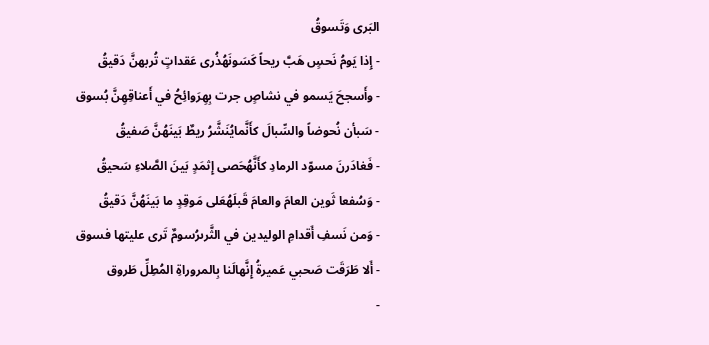البَرى وَتَسوقُ
- إِذا يَومُ نَحسٍ هَبَّ ريحاً كَسَونَهُذُرى عَقداتٍ تُربهنَّ دَقيقُ
- وأَسجحَ يَسمو في نشاصٍ جرت بِهِرَوائِحُ في أَعناقِهِنَّ بُسوق
- سَبأن نُحوضاً والسِّبالَ كأَنَّمايُنَشَّرُ ريطٌ بَينَهُنَّ صَفيقُ
- فَغادَرنَ مسوّد الرمادِ كأَنَّهُحَصى إِثمَدٍ بَينَ الصَّلاءِ سَحيقُ
- وَسُفعا ثَوين العامَ والعامَ قَبلَهُعَلى مَوقِدٍ ما بَينَهُنَّ دَقيقُ
- وَمن نَسفِ أَقدامِ الوليدين في الثَّرىرُسومٌ تَرى عليتها فسوق
- أَلا طَرَقَت صَحبي عَميرةُ إِنَّهالَنا بِالمروراةِ المُطِلِّ طَروق
-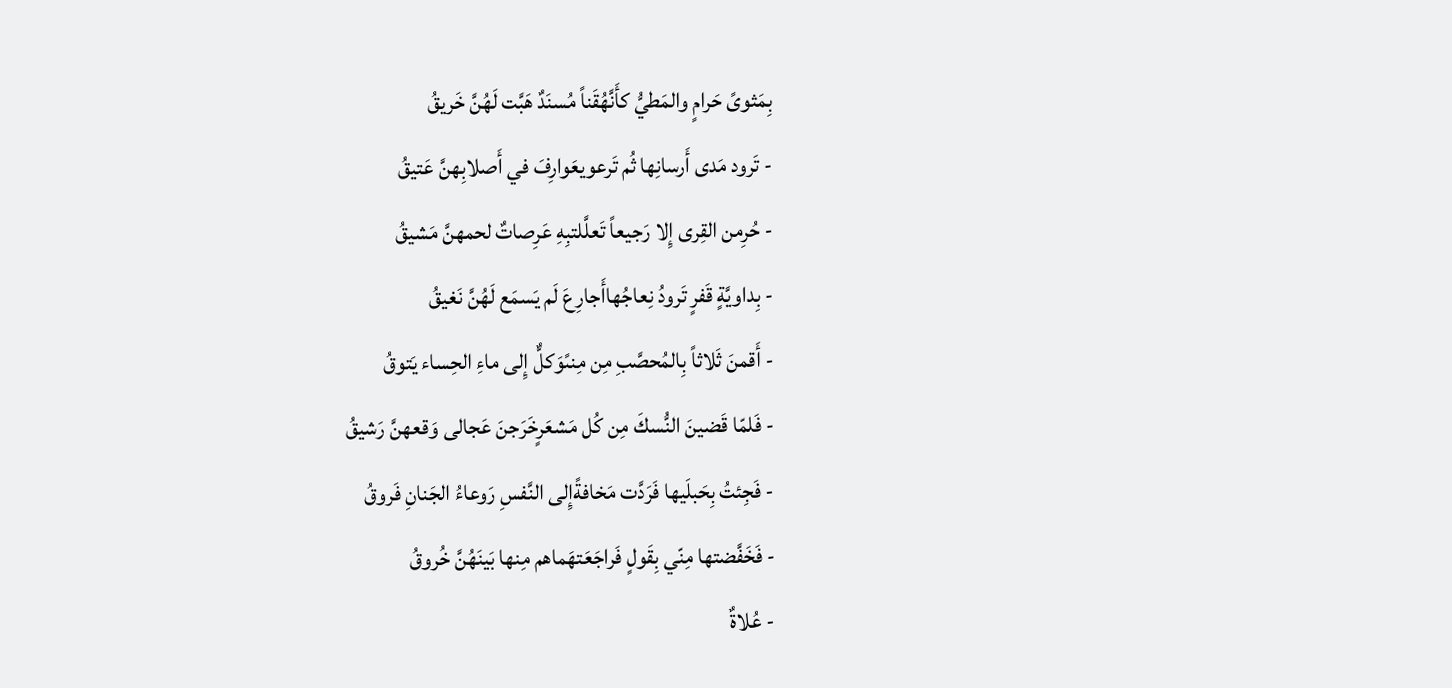بِمَثوىً حَرامٍ والمَطيُّ كأَنَّهُقَناً مُسنَدٌ هَبَّت لَهُنَّ خَريقُ
- تَرود مَدى أَرسانِها ثُم تَرعويعَوارِفَ في أَصلابِهنَّ عَتيقُ
- حُرِمن القِرى إِلا رَجيعاً تَعلَّلتبِهِ عَرِصاتٌ لحمهنَّ مَشيقُ
- بِداويَّةٍ قَفرٍ تَرودُ نِعاجُهاأَجارِعَ لَم يَسمَع لَهُنَّ نَغيقُ
- أَقمنَ ثَلاثاً بِالمُحصَّبِ مِن مِنىًوَكلٌّ إِلى ماءِ الحِساء يَتوقُ
- فَلمّا قَضينَ النُّسكَ مِن كُل مَشعَرٍخَرَجنَ عَجالى وَقعهنَّ رَشيقُ
- فَجِئتُ بِحَبلَيها فَرَدَّت مَخافةًإِلى النَّفسِ رَوعاءُ الجَنانِ فَروقُ
- فَخَفَّضتها مِنّي بِقَولٍ فَراجَعَتهَماهم مِنها بَينَهُنَّ خُروقُ
- عُلاةٌ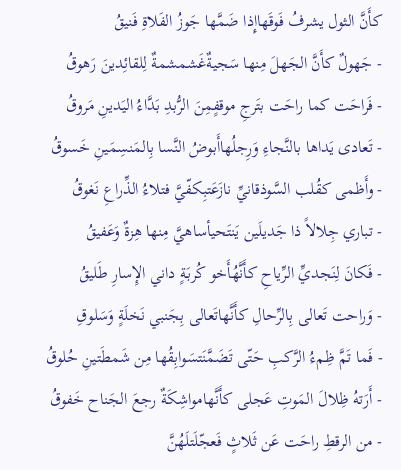كأَنَّ الثول يشرفُ فَوقَهاإِذا ضَمَّها جَوزُ الفَلاةِ فَنيقُ
- جَهولٌ كأَنَّ الجَهلَ مِنها سَجيةٌغَشمشمةٌ لِلقائِدينَ رَهوقُ
- فَراحَت كما راحَت بتَرجِ موقفٍمِنَ الرُّبدِ بَدَّاءُ اليَدينِ مَروقُ
- تَعادى يَداها بالنَّجاءِ وَرِجلُهاأَبوضُ النَّسا بِالمَنسِمَينِ خَسوقُ
- وأَظمى كقُلب السَّوذقانيِّ نازَعَتبِكفّيَّ فتلاءُ الذِّراعِ نَغوقُ
- تباري جِلالاً ذا جَديلَين يَنتَحيأساهيَّ مِنها هِزةٌ وَعَفيقُ
- فَكانَ لِنَجديِّ الرِّياحِ كأَنَّهُأَخو كُربَةٍ داني الإِسارِ طَليقُ
- وَراحت تَعالى بِالرِّحالِ كأَنَّهاتَعالى بِجَنبي نَخلَةٍ وَسَلوقِ
- فَما تَمَّ ظِمءُ الرَّكبِ حَتّى تَضَمَّنَتسَوابِقُها مِن شَمطَتينِ حُلوقُ
- أَرَتهُ ظِلالَ المَوتِ عَجلى كأَنَّهامواشِكَةٌ رجعَ الجَناح خَفوقُ
- من الرقطِ راحَت عَن ثَلاثٍ فَعجّلَتلَهُنَّ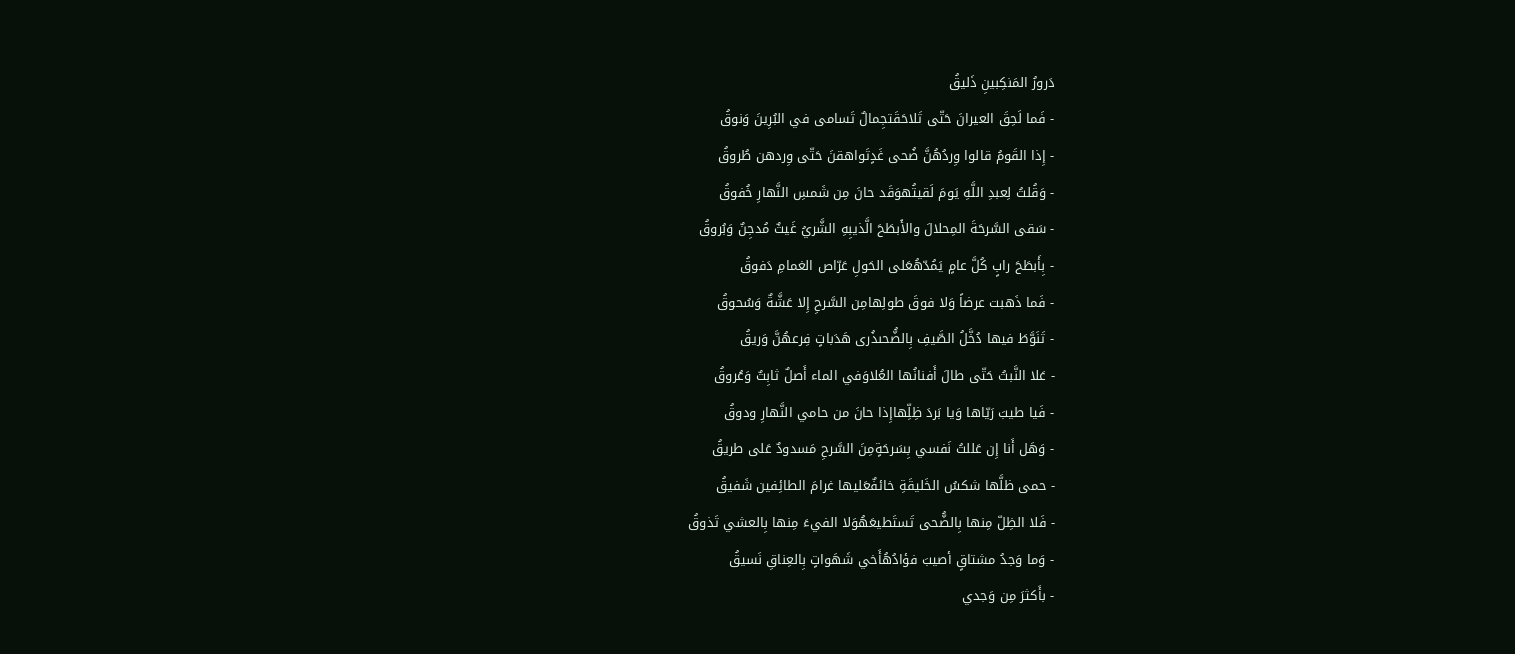دَرورُ المَنكِبينِ ذَليقُ
- فَما لَحِقَ العيرانَ حَتّى تَلاحَقَتجِمالٌ تَسامى في البُرِينَ وَنوقُ
- إِذا القَومُ قالوا وِردُهُنَّ ضُحى غَدٍتَواهقنَ حَتّى وِردهن طُروقُ
- وَقُلتُ لِعبدِ اللَّهِ يَومَ لَقيتُهوَقَد حانَ مِن شَمسِ النَّهارِ خُفوقُ
- سَقى السَّرحَةَ المِحلالَ والأَبطَحَ الَّذيبِهِ الشَّريُ غَيثٌ مُدجِنٌ وَبُروقُ
- بِأَبطَحَ رابٍ كُلَّ عامٍ يَمُدّهُعَلى الحَولِ عَرّاص الغمامِ دَفوقُ
- فَما ذَهبت عرضاً وَلا فوقَ طولِهامِن السَّرحِ إِلا عَشَّةٌ وَسُحوقُ
- تَنَوَّطَ فيها دُخَّلُ الصَّيفِ بِالضُّحىذُرى هَدَباتٍ فِرعهُنَّ وَريقُ
- عَلا النَّبتُ حَتّى طالَ أَفنانُها العُلاوَفي الماء أَصلٌ ثابِتٌ وَعُروقُ
- فَيا طيبَ رَيّاها وَيا بَردَ ظِلِّهاإِذا حانَ من حامي النَّهارِ ودوقُ
- وَهَل أَنا إِن عَللتُ نَفسي بِسَرحَةٍمِنَ السَّرحِ مَسدودٌ عَلى طريقُ
- حمى ظلَّها شكسُ الخَليقَةِ خائفٌعَليها غرامَ الطائِفين شَفيقُ
- فَلا الظِلّ مِنها بِالضُّحى تَستَطيعَهُوَلا الفيءَ مِنها بِالعشي تَذوقُ
- وَما وَجدُ مشتاقٍ أصيبَ فؤادُهُأَخي شَهَواتٍ بِالعِناقِ نَسيقُ
- بأَكثرَ مِن وَجدي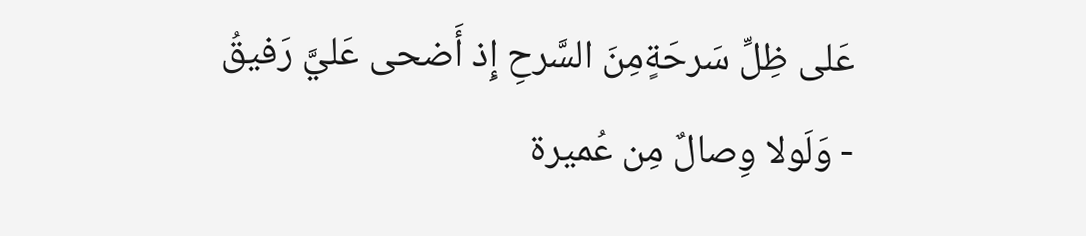عَلى ظِلِّ سَرحَةٍمِنَ السَّرحِ إِذ أَضحى عَليَّ رَفيقُ
- وَلَولا وِصالٌ مِن عُميرة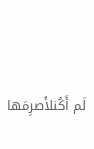لَم أَكُنلأَصرِمَها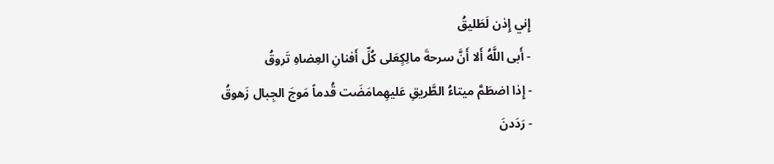إِني إِذن لَطَليقُ
- أَبى اللَّهُ أَلا أَنَّ سرحةَ مالِكٍعَلى كُلِّ أَفنانِ العِضاهِ تَروقُ
- إِذا اضطَمَّ ميتاءُ الطَّريقِ عَليهِمامَضَت قُدماً مَوجَ الجِبال زَهوقُ
- رَدَدنَ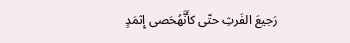رَجيعَ الفَرثِ حتّى كأَنَّهُحَصى إِثمَدٍ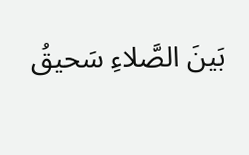بَينَ الصَّلاءِ سَحيقُ